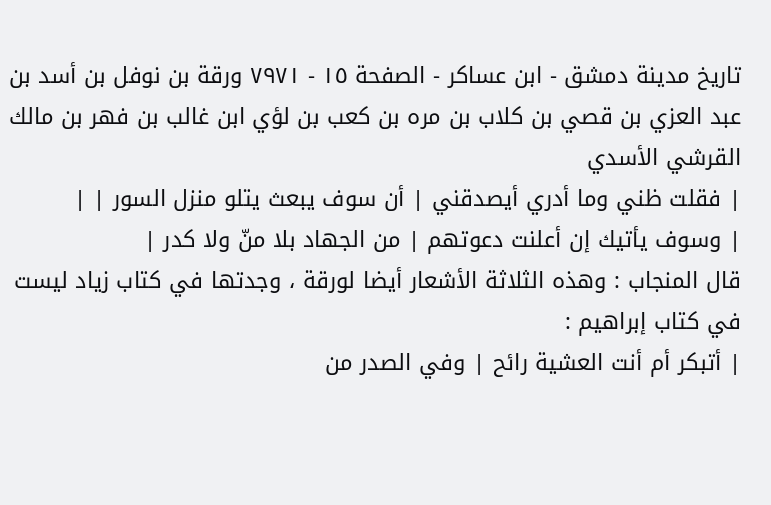تاريخ مدينة دمشق - ابن عساكر - الصفحة ١٥ - ٧٩٧١ ورقة بن نوفل بن أسد بن عبد العزي بن قصي بن كلاب بن مره بن كعب بن لؤي ابن غالب بن فهر بن مالك القرشي الأسدي
| فقلت ظني وما أدري أيصدقني | أن سوف يبعث يتلو منزل السور | |
| وسوف يأتيك إن أعلنت دعوتهم | من الجهاد بلا منّ ولا كدر |
قال المنجاب : وهذه الثلاثة الأشعار أيضا لورقة ، وجدتها في كتاب زياد ليست في كتاب إبراهيم :
| أتبكر أم أنت العشية رائح | وفي الصدر من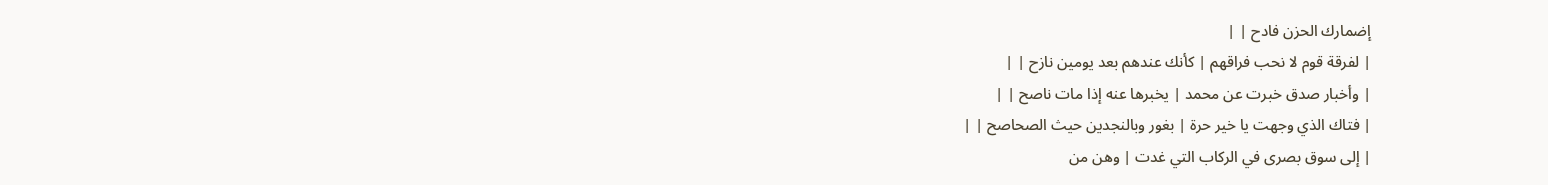إضمارك الحزن فادح | |
| لفرقة قوم لا نحب فراقهم | كأنك عندهم بعد يومين نازح | |
| وأخبار صدق خبرت عن محمد | يخبرها عنه إذا مات ناصح | |
| فتاك الذي وجهت يا خير حرة | بغور وبالنجدين حيث الصحاصح | |
| إلى سوق بصرى في الركاب التي غدت | وهن من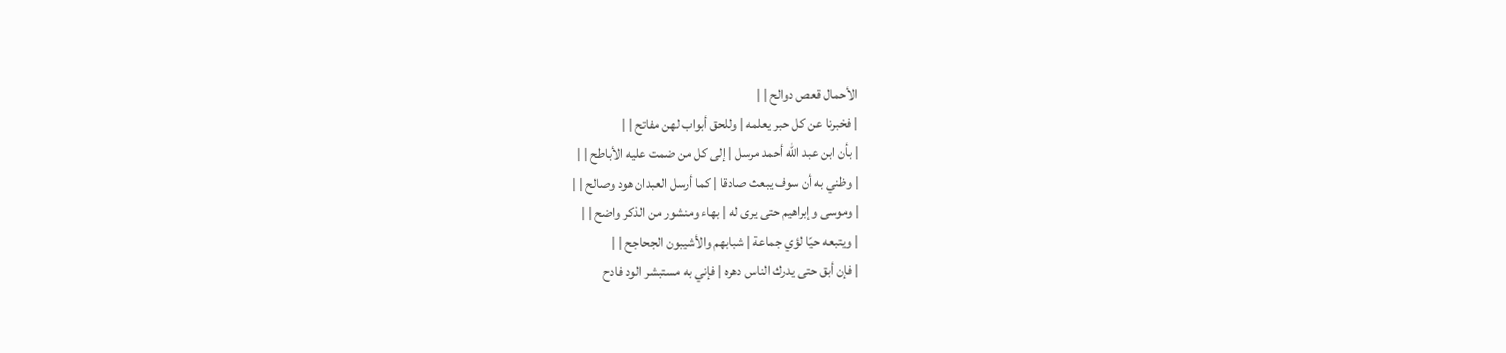الأحمال قعص دوالح | |
| فخبرنا عن كل حبر يعلمه | وللحق أبواب لهن مفاتح | |
| بأن ابن عبد الله أحمد مرسل | إلى كل من ضمت عليه الأباطح | |
| وظني به أن سوف يبعث صادقا | كما أرسل العبدان هود وصالح | |
| وموسى وإبراهيم حتى يرى له | بهاء ومنشور من الذكر واضح | |
| ويتبعه حيّا لؤي جماعة | شبابهم والأشيبون الجحاجح | |
| فإن أبق حتى يدرك الناس دهره | فإني به مستبشر الود فادح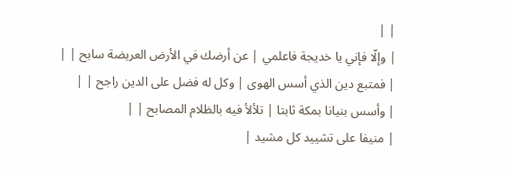| |
| وإلّا فإني يا خديجة فاعلمي | عن أرضك في الأرض العريضة سابح | |
| فمتبع دين الذي أسس الهوى | وكل له فضل على الدين راجح | |
| وأسس بنيانا بمكة ثابتا | تلألأ فيه بالظلام المصابح | |
| منيفا على تشييد كل مشيد |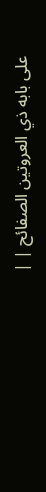على بابه ذي العروتين الصفائح | |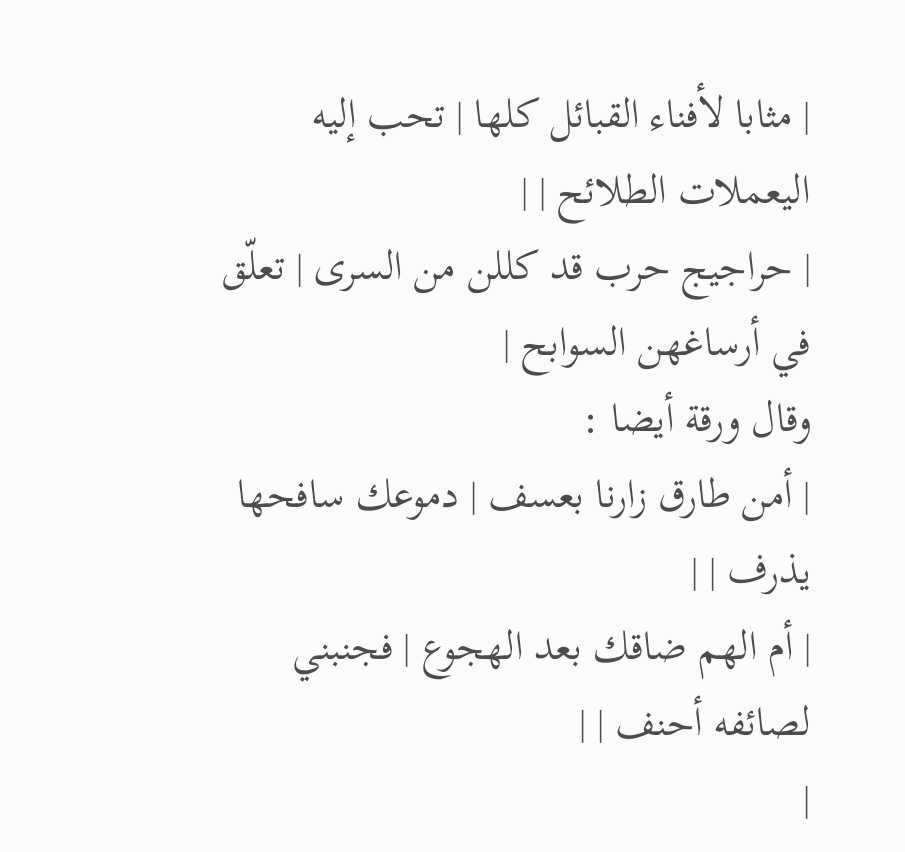| مثابا لأفناء القبائل كلها | تحب إليه اليعملات الطلائح | |
| حراجيج حرب قد كللن من السرى | تعلّق في أرساغهن السوابح |
وقال ورقة أيضا :
| أمن طارق زارنا بعسف | دموعك سافحها يذرف | |
| أم الهم ضاقك بعد الهجوع | فجنبني لصائفه أحنف | |
|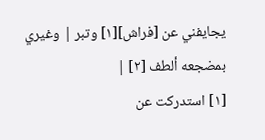يجايفني عن [فراش][١] وتبر | وغيري بمضجعه ألطف [٢] |
[١] استدركت عن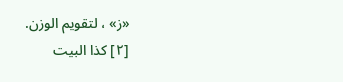«ز» ، لتقويم الوزن.
[٢] كذا البيت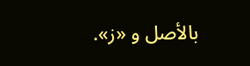بالأصل و «ز».